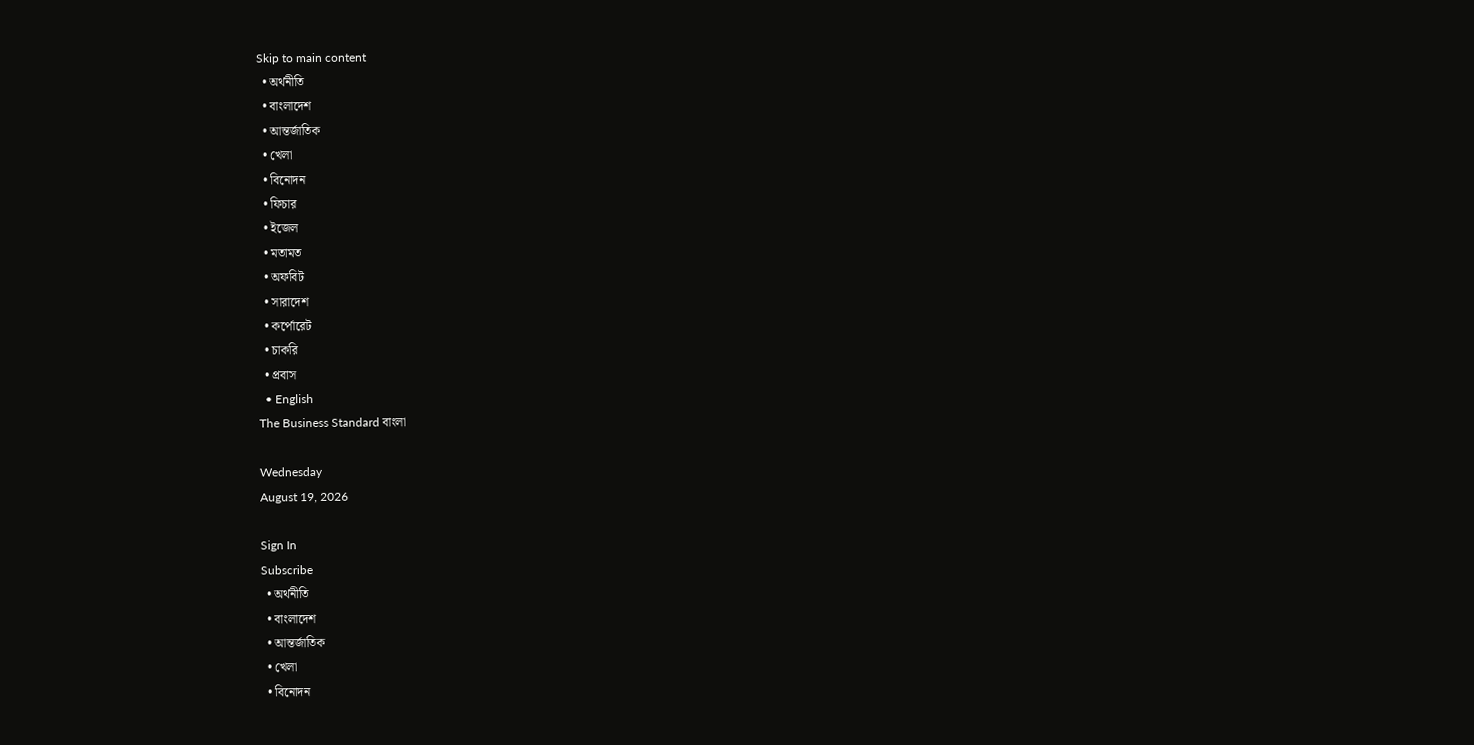Skip to main content
  • অর্থনীতি
  • বাংলাদেশ
  • আন্তর্জাতিক
  • খেলা
  • বিনোদন
  • ফিচার
  • ইজেল
  • মতামত
  • অফবিট
  • সারাদেশ
  • কর্পোরেট
  • চাকরি
  • প্রবাস
  • English
The Business Standard বাংলা

Wednesday
August 19, 2026

Sign In
Subscribe
  • অর্থনীতি
  • বাংলাদেশ
  • আন্তর্জাতিক
  • খেলা
  • বিনোদন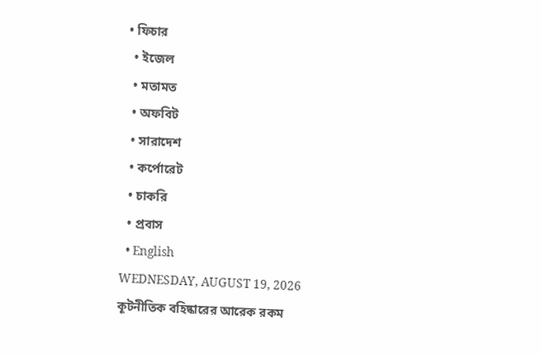• ফিচার
  • ইজেল
  • মতামত
  • অফবিট
  • সারাদেশ
  • কর্পোরেট
  • চাকরি
  • প্রবাস
  • English
WEDNESDAY, AUGUST 19, 2026
কূটনীতিক বহিষ্কারের আরেক রকম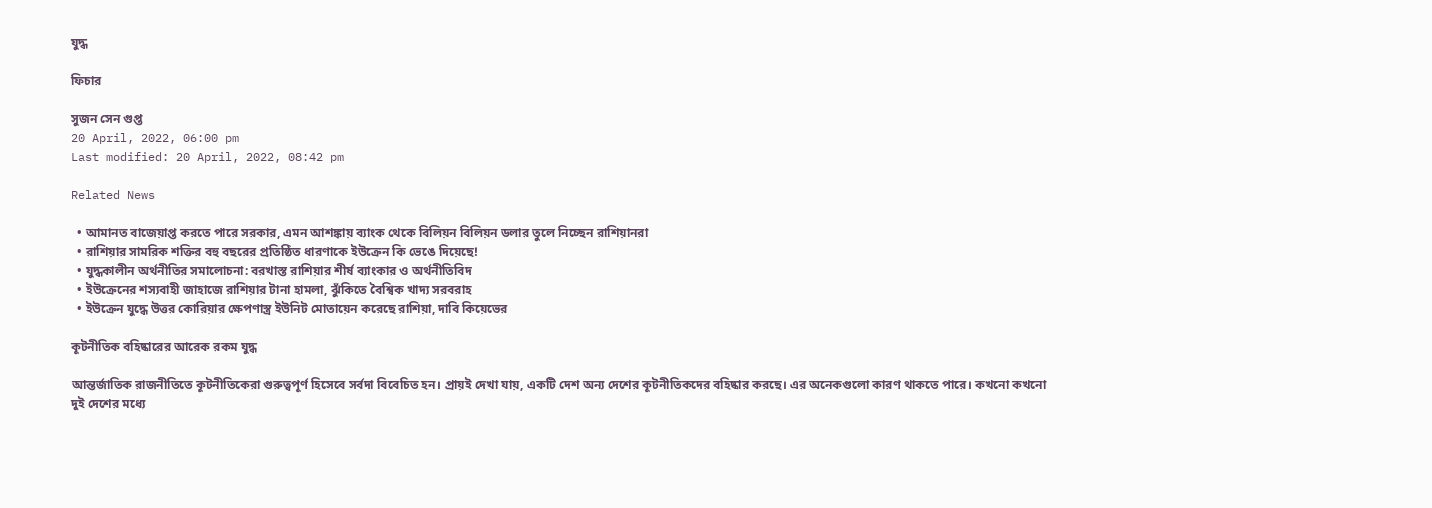যুদ্ধ

ফিচার

সুজন সেন গুপ্ত
20 April, 2022, 06:00 pm
Last modified: 20 April, 2022, 08:42 pm

Related News

  • আমানত বাজেয়াপ্ত করতে পারে সরকার, এমন আশঙ্কায় ব্যাংক থেকে বিলিয়ন বিলিয়ন ডলার তুলে নিচ্ছেন রাশিয়ানরা
  • রাশিয়ার সামরিক শক্তির বহু বছরের প্রতিষ্ঠিত ধারণাকে ইউক্রেন কি ভেঙে দিয়েছে!
  • যুদ্ধকালীন অর্থনীতির সমালোচনা: বরখাস্ত রাশিয়ার শীর্ষ ব্যাংকার ও অর্থনীতিবিদ
  • ইউক্রেনের শস্যবাহী জাহাজে রাশিয়ার টানা হামলা, ঝুঁকিতে বৈশ্বিক খাদ্য সরবরাহ
  • ইউক্রেন যুদ্ধে উত্তর কোরিয়ার ক্ষেপণাস্ত্র ইউনিট মোতায়েন করেছে রাশিয়া, দাবি কিয়েভের

কূটনীতিক বহিষ্কারের আরেক রকম যুদ্ধ

আন্তর্জাতিক রাজনীতিতে কূটনীতিকেরা গুরুত্বপূর্ণ হিসেবে সর্বদা বিবেচিত হন। প্রায়ই দেখা যায়, একটি দেশ অন্য দেশের কূটনীতিকদের বহিষ্কার করছে। এর অনেকগুলো কারণ থাকতে পারে। কখনো কখনো দুই দেশের মধ্যে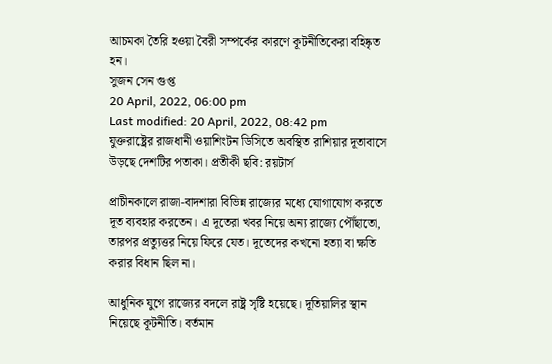আচমকা তৈরি হওয়া বৈরী সম্পর্কের কারণে কূটনীতিকেরা বহিষ্কৃত হন।
সুজন সেন গুপ্ত
20 April, 2022, 06:00 pm
Last modified: 20 April, 2022, 08:42 pm
যুক্তরাষ্ট্রের রাজধানী ওয়াশিংটন ডিসিতে অবস্থিত রাশিয়ার দূতাবাসে উড়ছে দেশটির পতাকা। প্রতীকী ছবি: রয়টার্স

প্রাচীনকালে রাজা-বাদশারা বিভিন্ন রাজ্যের মধ্যে যোগাযোগ করতে দূত ব্যবহার করতেন। এ দূতেরা খবর নিয়ে অন্য রাজ্যে পৌঁছাতো, তারপর প্রত্যুত্তর নিয়ে ফিরে যেত। দূতেদের কখনো হত্যা বা ক্ষতি করার বিধান ছিল না।

আধুনিক যুগে রাজ্যের বদলে রাষ্ট্র সৃষ্টি হয়েছে। দূতিয়ালির স্থান নিয়েছে কূটনীতি। বর্তমান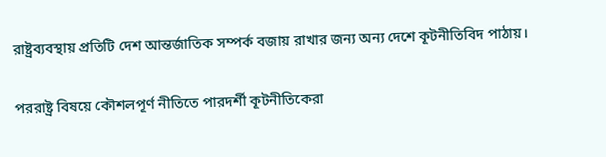রাষ্ট্রব্যবস্থায় প্রতিটি দেশ আন্তর্জাতিক সম্পর্ক বজায় রাখার জন্য অন্য দেশে কূটনীতিবিদ পাঠায়।

পররাষ্ট্র বিষয়ে কৌশলপূর্ণ নীতিতে পারদর্শী কূটনীতিকেরা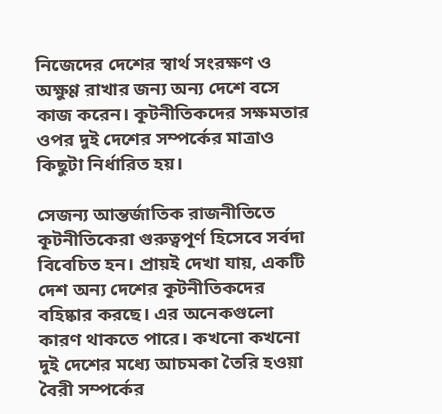নিজেদের দেশের স্বার্থ সংরক্ষণ ও অক্ষুণ্ণ রাখার জন্য অন্য দেশে বসে কাজ করেন। কূটনীতিকদের সক্ষমতার ওপর দুই দেশের সম্পর্কের মাত্রাও কিছুটা নির্ধারিত হয়।

সেজন্য আন্তর্জাতিক রাজনীতিতে কূটনীতিকেরা গুরুত্বপূর্ণ হিসেবে সর্বদা বিবেচিত হন। প্রায়ই দেখা যায়, একটি দেশ অন্য দেশের কূটনীতিকদের বহিষ্কার করছে। এর অনেকগুলো কারণ থাকতে পারে। কখনো কখনো দুই দেশের মধ্যে আচমকা তৈরি হওয়া বৈরী সম্পর্কের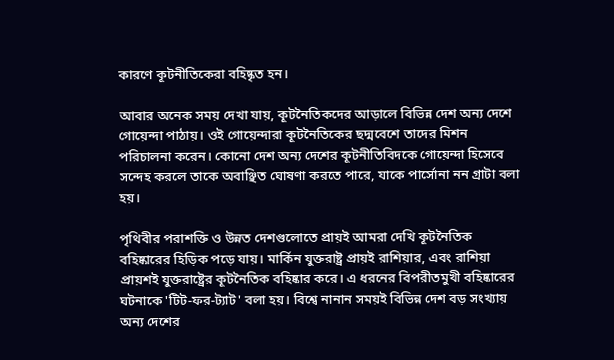কারণে কূটনীতিকেরা বহিষ্কৃত হন।

আবার অনেক সময় দেখা যায়, কূটনৈতিকদের আড়ালে বিভিন্ন দেশ অন্য দেশে গোয়েন্দা পাঠায়। ওই গোয়েন্দারা কূটনৈতিকের ছদ্মবেশে তাদের মিশন পরিচালনা করেন। কোনো দেশ অন্য দেশের কূটনীতিবিদকে গোয়েন্দা হিসেবে সন্দেহ করলে তাকে অবাঞ্ছিত ঘোষণা করতে পারে, যাকে পার্সোনা নন গ্রাটা বলা হয়।

পৃথিবীর পরাশক্তি ও উন্নত দেশগুলোতে প্রায়ই আমরা দেখি কূটনৈতিক বহিষ্কারের হিড়িক পড়ে যায়। মার্কিন যুক্তরাষ্ট্র প্রায়ই রাশিয়ার, এবং রাশিয়া প্রায়শই যুক্তরাষ্ট্রের কূটনৈতিক বহিষ্কার করে। এ ধরনের বিপরীতমুখী বহিষ্কারের ঘটনাকে 'টিট-ফর-ট্যাট' বলা হয়। বিশ্বে নানান সময়ই বিভিন্ন দেশ বড় সংখ্যায় অন্য দেশের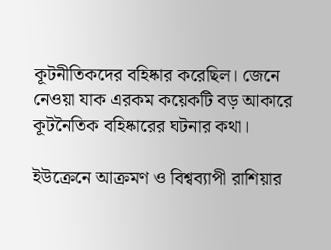কূটনীতিকদের বহিষ্কার করেছিল। জেনে নেওয়া যাক এরকম কয়েকটি বড় আকারে কূটনৈতিক বহিষ্কারের ঘটনার কথা।

ইউক্রেনে আক্রমণ ও বিশ্বব্যাপী রাশিয়ার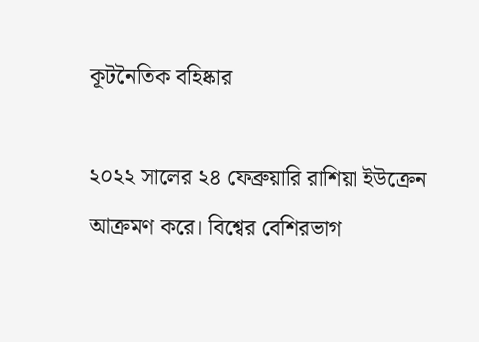কূটনৈতিক বহিষ্কার

২০২২ সালের ২৪ ফেব্রুয়ারি রাশিয়া ইউক্রেন আক্রমণ করে। বিশ্বের বেশিরভাগ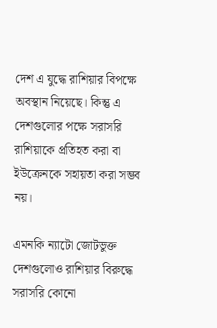দেশ এ যুদ্ধে রাশিয়ার বিপক্ষে অবস্থান নিয়েছে। কিন্তু এ দেশগুলোর পক্ষে সরাসরি রাশিয়াকে প্রতিহত করা বা ইউক্রেনকে সহায়তা করা সম্ভব নয়।

এমনকি ন্যাটো জোটভুক্ত দেশগুলোও রাশিয়ার বিরুদ্ধে সরাসরি কোনো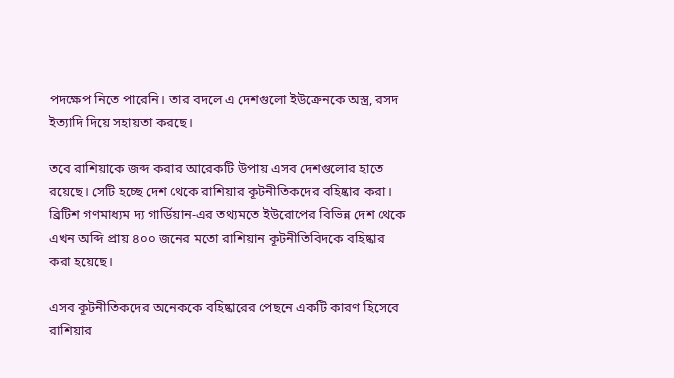পদক্ষেপ নিতে পারেনি। তার বদলে এ দেশগুলো ইউক্রেনকে অস্ত্র, রসদ ইত্যাদি দিয়ে সহায়তা করছে।

তবে রাশিয়াকে জব্দ করার আরেকটি উপায় এসব দেশগুলোর হাতে রয়েছে। সেটি হচ্ছে দেশ থেকে রাশিয়ার কূটনীতিকদের বহিষ্কার করা। ব্রিটিশ গণমাধ্যম দ্য গার্ডিয়ান-এর তথ্যমতে ইউরোপের বিভিন্ন দেশ থেকে এখন অব্দি প্রায় ৪০০ জনের মতো রাশিয়ান কূটনীতিবিদকে বহিষ্কার করা হয়েছে।

এসব কূটনীতিকদের অনেককে বহিষ্কারের পেছনে একটি কারণ হিসেবে রাশিয়ার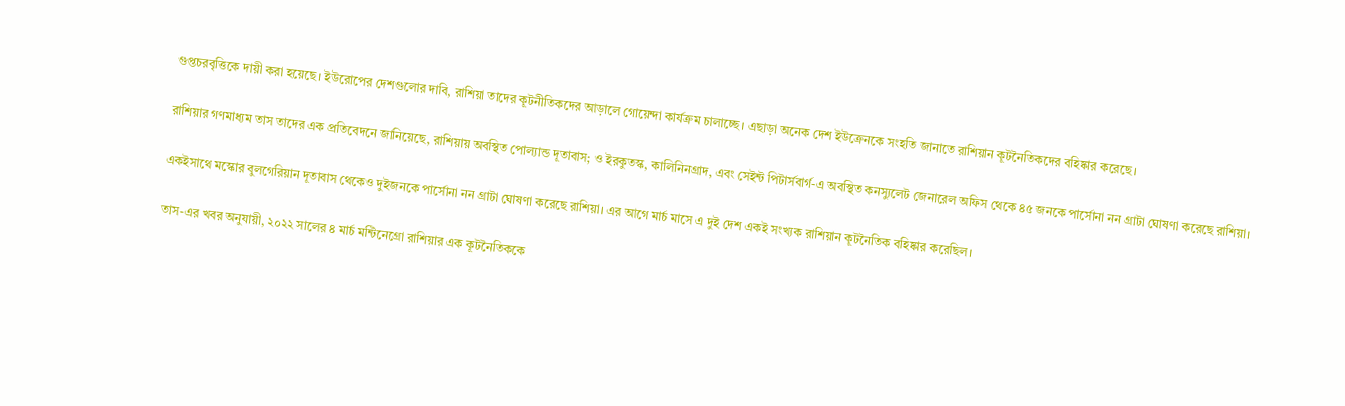গুপ্তচরবৃত্তিকে দায়ী করা হয়েছে। ইউরোপের দেশগুলোর দাবি, রাশিয়া তাদের কূটনীতিকদের আড়ালে গোয়েন্দা কার্যক্রম চালাচ্ছে। এছাড়া অনেক দেশ ইউক্রেনকে সংহতি জানাতে রাশিয়ান কূটনৈতিকদের বহিষ্কার করেছে।

রাশিয়ার গণমাধ্যম তাস তাদের এক প্রতিবেদনে জানিয়েছে, রাশিয়ায় অবস্থিত পোল্যান্ড দূতাবাস; ও ইরকুতস্ক, কালিনিনগ্রাদ, এবং সেইন্ট পিটার্সবার্গ-এ অবস্থিত কনস্যুলেট জেনারেল অফিস থেকে ৪৫ জনকে পার্সোনা নন গ্রাটা ঘোষণা করেছে রাশিয়া।

একইসাথে মস্কোর বুলগেরিয়ান দূতাবাস থেকেও দুইজনকে পার্সোনা নন গ্রাটা ঘোষণা করেছে রাশিয়া। এর আগে মার্চ মাসে এ দুই দেশ একই সংখ্যক রাশিয়ান কূটনৈতিক বহিষ্কার করেছিল।

তাস-এর খবর অনুযায়ী, ২০২২ সালের ৪ মার্চ মন্টিনেগ্রো রাশিয়ার এক কূটনৈতিককে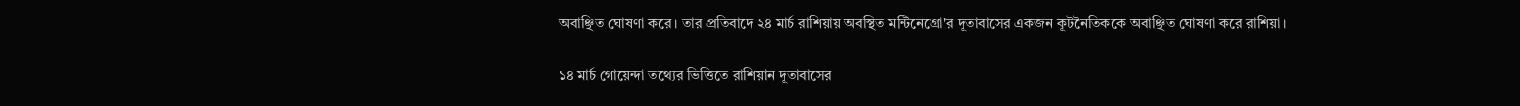অবাঞ্ছিত ঘোষণা করে। তার প্রতিবাদে ২৪ মার্চ রাশিয়ায় অবস্থিত মন্টিনেগ্রো'র দূতাবাসের একজন কূটনৈতিককে অবাঞ্ছিত ঘোষণা করে রাশিয়া।

১৪ মার্চ গোয়েন্দা তথ্যের ভিত্তিতে রাশিয়ান দূতাবাসের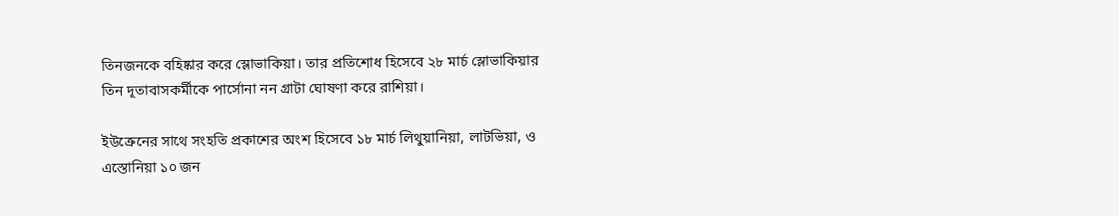তিনজনকে বহিষ্কার করে স্লোভাকিয়া। তার প্রতিশোধ হিসেবে ২৮ মার্চ স্লোভাকিয়ার তিন দূতাবাসকর্মীকে পার্সোনা নন গ্রাটা ঘোষণা করে রাশিয়া।

ইউক্রেনের সাথে সংহতি প্রকাশের অংশ হিসেবে ১৮ মার্চ লিথুয়ানিয়া, লাটভিয়া, ও এস্তোনিয়া ১০ জন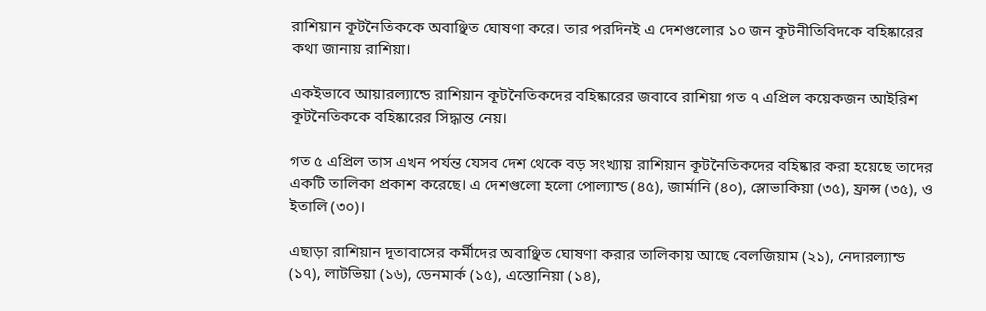রাশিয়ান কূটনৈতিককে অবাঞ্ছিত ঘোষণা করে। তার পরদিনই এ দেশগুলোর ১০ জন কূটনীতিবিদকে বহিষ্কারের কথা জানায় রাশিয়া।

একইভাবে আয়ারল্যান্ডে রাশিয়ান কূটনৈতিকদের বহিষ্কারের জবাবে রাশিয়া গত ৭ এপ্রিল কয়েকজন আইরিশ কূটনৈতিককে বহিষ্কারের সিদ্ধান্ত নেয়।

গত ৫ এপ্রিল তাস এখন পর্যন্ত যেসব দেশ থেকে বড় সংখ্যায় রাশিয়ান কূটনৈতিকদের বহিষ্কার করা হয়েছে তাদের একটি তালিকা প্রকাশ করেছে। এ দেশগুলো হলো পোল্যান্ড (৪৫), জার্মানি (৪০), স্লোভাকিয়া (৩৫), ফ্রান্স (৩৫), ও ইতালি (৩০)।

এছাড়া রাশিয়ান দূতাবাসের কর্মীদের অবাঞ্ছিত ঘোষণা করার তালিকায় আছে বেলজিয়াম (২১), নেদারল্যান্ড (১৭), লাটভিয়া (১৬), ডেনমার্ক (১৫), এস্তোনিয়া (১৪),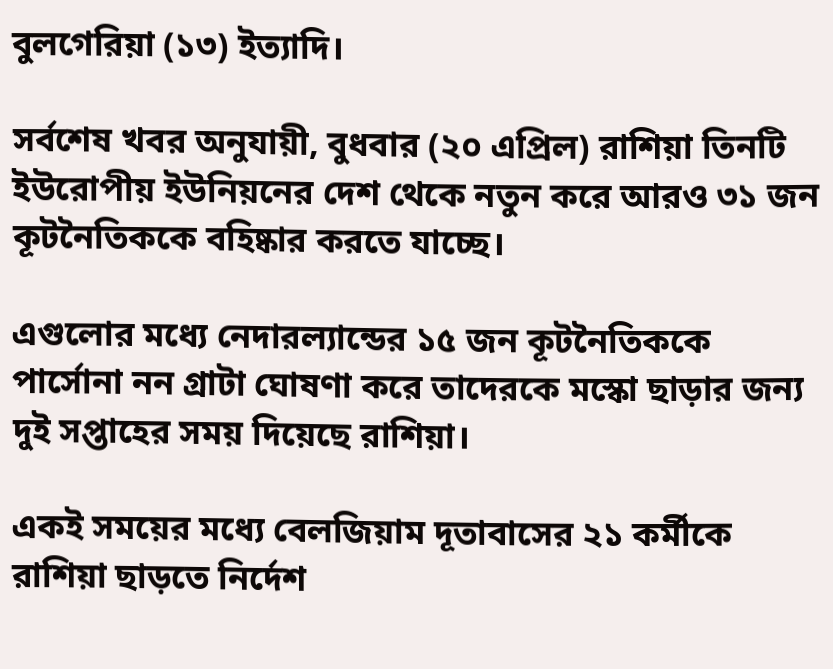বুলগেরিয়া (১৩) ইত্যাদি।

সর্বশেষ খবর অনুযায়ী, বুধবার (২০ এপ্রিল) রাশিয়া তিনটি ইউরোপীয় ইউনিয়নের দেশ থেকে নতুন করে আরও ৩১ জন কূটনৈতিককে বহিষ্কার করতে যাচ্ছে।

এগুলোর মধ্যে নেদারল্যান্ডের ১৫ জন কূটনৈতিককে পার্সোনা নন গ্রাটা ঘোষণা করে তাদেরকে মস্কো ছাড়ার জন্য দুই সপ্তাহের সময় দিয়েছে রাশিয়া।

একই সময়ের মধ্যে বেলজিয়াম দূতাবাসের ২১ কর্মীকে রাশিয়া ছাড়তে নির্দেশ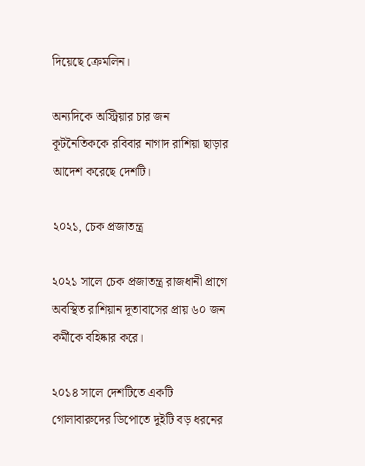দিয়েছে ক্রেমলিন।

অন্যদিকে অস্ট্রিয়ার চার জন কূটনৈতিককে রবিবার নাগাদ রাশিয়া ছাড়ার আদেশ করেছে দেশটি।

২০২১, চেক প্রজাতন্ত্র

২০২১ সালে চেক প্রজাতন্ত্র রাজধানী প্রাগে অবস্থিত রাশিয়ান দূতাবাসের প্রায় ৬০ জন কর্মীকে বহিষ্কার করে।

২০১৪ সালে দেশটিতে একটি গোলাবারুদের ডিপোতে দুইটি বড় ধরনের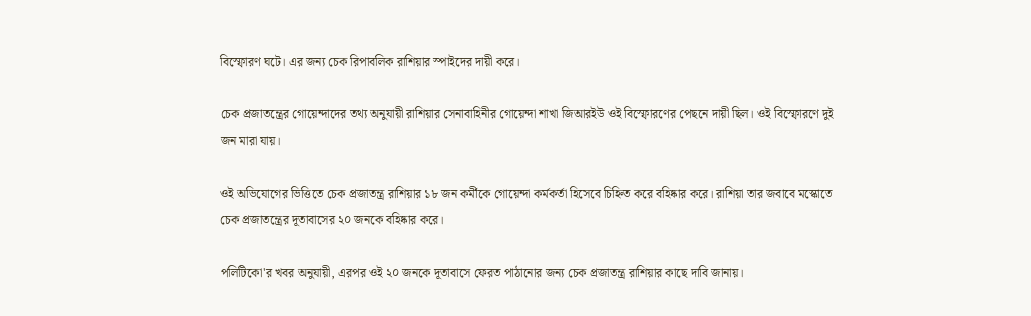বিস্ফোরণ ঘটে। এর জন্য চেক রিপাবলিক রাশিয়ার স্পাইদের দায়ী করে।

চেক প্রজাতন্ত্রের গোয়েন্দাদের তথ্য অনুযায়ী রাশিয়ার সেনাবাহিনীর গোয়েন্দা শাখা জিআরইউ ওই বিস্ফোরণের পেছনে দায়ী ছিল। ওই বিস্ফোরণে দুই জন মারা যায়।

ওই অভিযোগের ভিত্তিতে চেক প্রজাতন্ত্র রাশিয়ার ১৮ জন কর্মীকে গোয়েন্দা কর্মকর্তা হিসেবে চিহ্নিত করে বহিষ্কার করে। রাশিয়া তার জবাবে মস্কোতে চেক প্রজাতন্ত্রের দূতাবাসের ২০ জনকে বহিষ্কার করে।

পলিটিকো'র খবর অনুযায়ী, এরপর ওই ২০ জনকে দূতাবাসে ফেরত পাঠানোর জন্য চেক প্রজাতন্ত্র রাশিয়ার কাছে দাবি জানায়।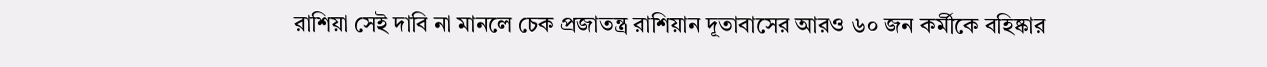রাশিয়া সেই দাবি না মানলে চেক প্রজাতন্ত্র রাশিয়ান দূতাবাসের আরও ৬০ জন কর্মীকে বহিষ্কার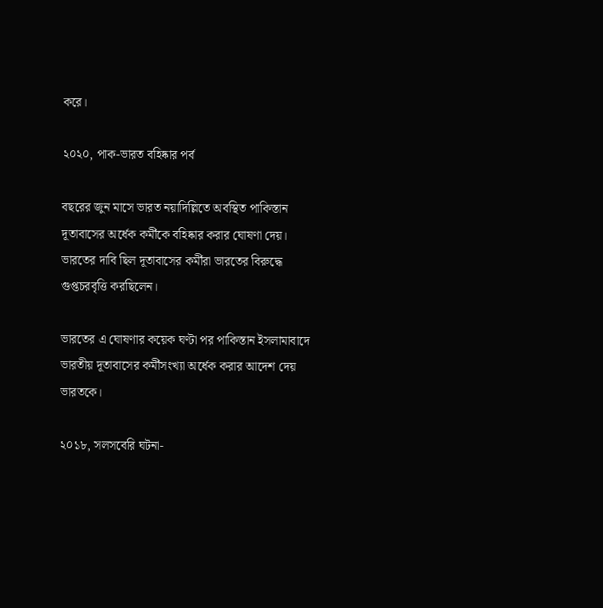করে।

২০২০, পাক-ভারত বহিষ্কার পর্ব

বছরের জুন মাসে ভারত নয়াদিল্লিতে অবস্থিত পাকিস্তান দূতাবাসের অর্ধেক কর্মীকে বহিষ্কার করার ঘোষণা দেয়। ভারতের দাবি ছিল দূতাবাসের কর্মীরা ভারতের বিরুদ্ধে গুপ্তচরবৃত্তি করছিলেন।

ভারতের এ ঘোষণার কয়েক ঘণ্টা পর পাকিস্তান ইসলামাবাদে ভারতীয় দূতাবাসের কর্মীসংখ্যা অর্ধেক করার আদেশ দেয় ভারতকে।

২০১৮, সলসবেরি ঘটনা-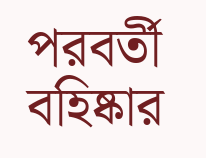পরবর্তী বহিষ্কার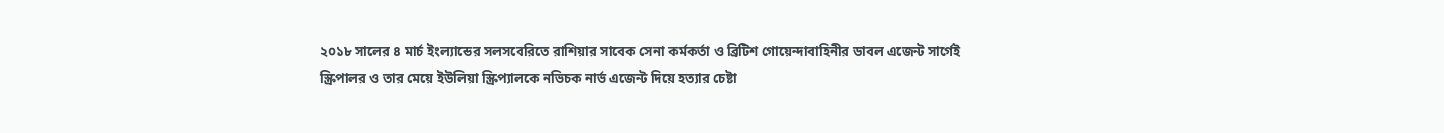২০১৮ সালের ৪ মার্চ ইংল্যান্ডের সলসবেরিতে রাশিয়ার সাবেক সেনা কর্মকর্তা ও ব্রিটিশ গোয়েন্দাবাহিনীর ডাবল এজেন্ট সার্গেই স্ক্রিপালর ও তার মেয়ে ইউলিয়া স্ক্রিপ্যালকে নভিচক নার্ভ এজেন্ট দিয়ে হত্যার চেষ্টা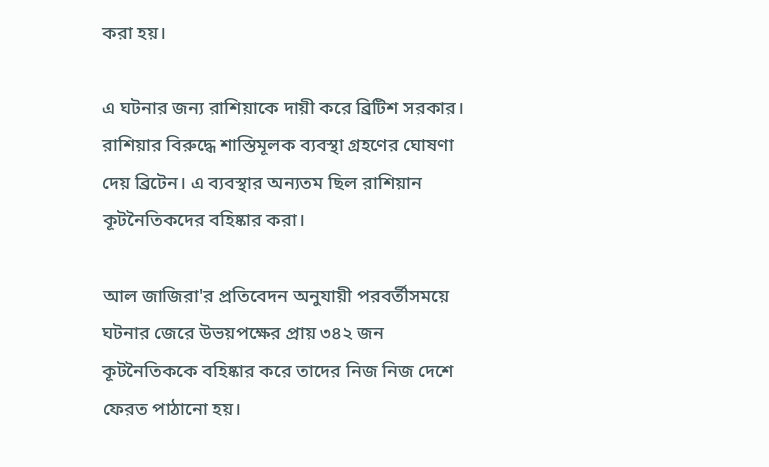করা হয়।

এ ঘটনার জন্য রাশিয়াকে দায়ী করে ব্রিটিশ সরকার। রাশিয়ার বিরুদ্ধে শাস্তিমূলক ব্যবস্থা গ্রহণের ঘোষণা দেয় ব্রিটেন। এ ব্যবস্থার অন্যতম ছিল রাশিয়ান কূটনৈতিকদের বহিষ্কার করা।

আল জাজিরা'র প্রতিবেদন অনুযায়ী পরবর্তীসময়ে ঘটনার জেরে উভয়পক্ষের প্রায় ৩৪২ জন কূটনৈতিককে বহিষ্কার করে তাদের নিজ নিজ দেশে ফেরত পাঠানো হয়।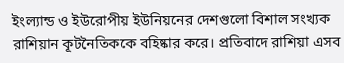ইংল্যান্ড ও ইউরোপীয় ইউনিয়নের দেশগুলো বিশাল সংখ্যক রাশিয়ান কূটনৈতিককে বহিষ্কার করে। প্রতিবাদে রাশিয়া এসব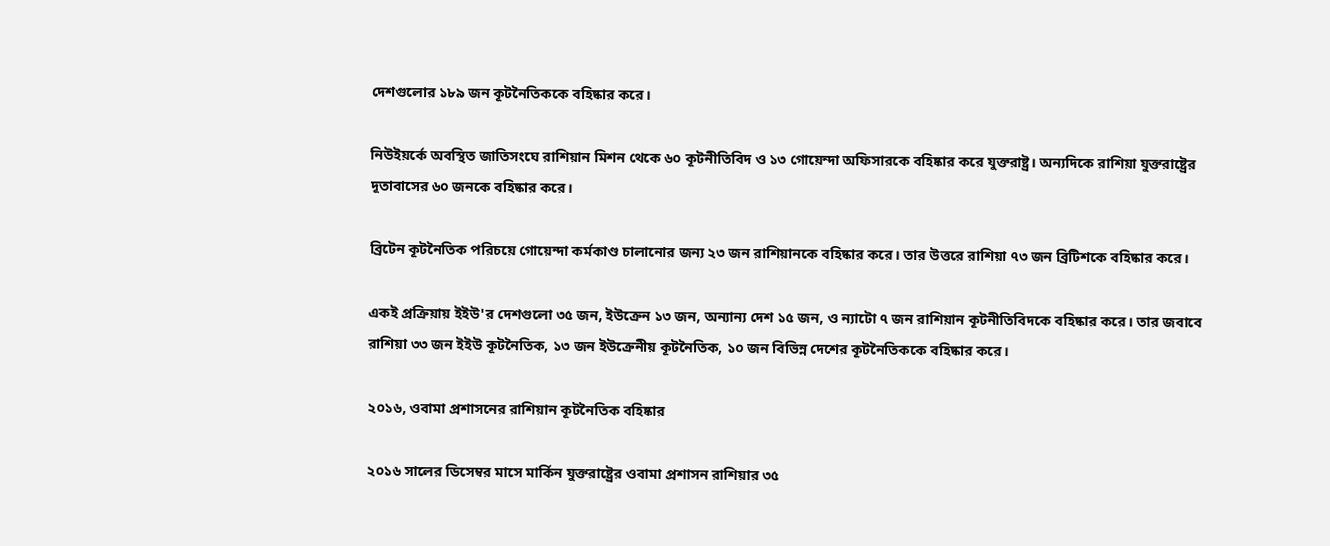দেশগুলোর ১৮৯ জন কূটনৈতিককে বহিষ্কার করে।

নিউইয়র্কে অবস্থিত জাতিসংঘে রাশিয়ান মিশন থেকে ৬০ কূটনীতিবিদ ও ১৩ গোয়েন্দা অফিসারকে বহিষ্কার করে যুক্তরাষ্ট্র। অন্যদিকে রাশিয়া যুক্তরাষ্ট্রের দূতাবাসের ৬০ জনকে বহিষ্কার করে।

ব্রিটেন কূটনৈতিক পরিচয়ে গোয়েন্দা কর্মকাণ্ড চালানোর জন্য ২৩ জন রাশিয়ানকে বহিষ্কার করে। তার উত্তরে রাশিয়া ৭৩ জন ব্রিটিশকে বহিষ্কার করে।

একই প্রক্রিয়ায় ইইউ'র দেশগুলো ৩৫ জন, ইউক্রেন ১৩ জন, অন্যান্য দেশ ১৫ জন, ও ন্যাটো ৭ জন রাশিয়ান কূটনীতিবিদকে বহিষ্কার করে। তার জবাবে রাশিয়া ৩৩ জন ইইউ কূটনৈতিক, ১৩ জন ইউক্রেনীয় কূটনৈতিক, ১০ জন বিভিন্ন দেশের কূটনৈতিককে বহিষ্কার করে।

২০১৬, ওবামা প্রশাসনের রাশিয়ান কূটনৈতিক বহিষ্কার

২০১৬ সালের ডিসেম্বর মাসে মার্কিন যুক্তরাষ্ট্রের ওবামা প্রশাসন রাশিয়ার ৩৫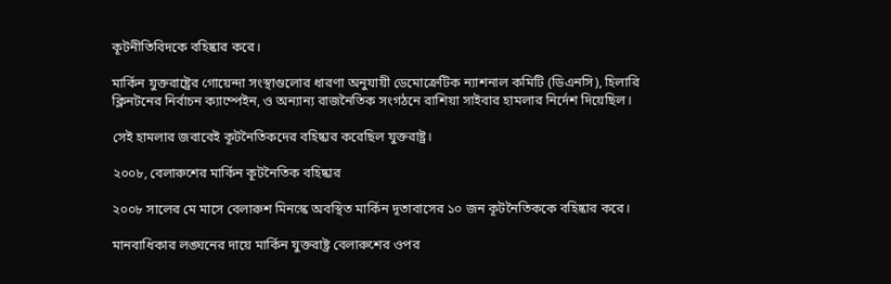কূটনীতিবিদকে বহিষ্কার করে।

মার্কিন যুক্তরাষ্ট্রের গোয়েন্দা সংস্থাগুলোর ধারণা অনুযায়ী ডেমোক্রেটিক ন্যাশনাল কমিটি (ডিএনসি), হিলারি ক্লিনটনের নির্বাচন ক্যাম্পেইন, ও অন্যান্য রাজনৈতিক সংগঠনে রাশিয়া সাইবার হামলার নির্দেশ দিয়েছিল।

সেই হামলার জবাবেই কূটনৈতিকদের বহিষ্কার করেছিল যুক্তরাষ্ট্র।

২০০৮, বেলারুশের মার্কিন কূটনৈতিক বহিষ্কার

২০০৮ সালের মে মাসে বেলারুশ মিনস্কে অবস্থিত মার্কিন দূতাবাসের ১০ জন কূটনৈতিককে বহিষ্কার করে।

মানবাধিকার লঙ্ঘনের দায়ে মার্কিন যুক্তরাষ্ট্র বেলারুশের ওপর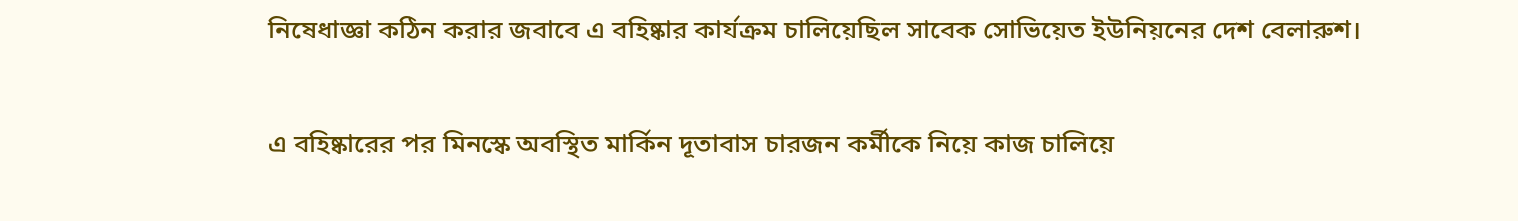নিষেধাজ্ঞা কঠিন করার জবাবে এ বহিষ্কার কার্যক্রম চালিয়েছিল সাবেক সোভিয়েত ইউনিয়নের দেশ বেলারুশ।

এ বহিষ্কারের পর মিনস্কে অবস্থিত মার্কিন দূতাবাস চারজন কর্মীকে নিয়ে কাজ চালিয়ে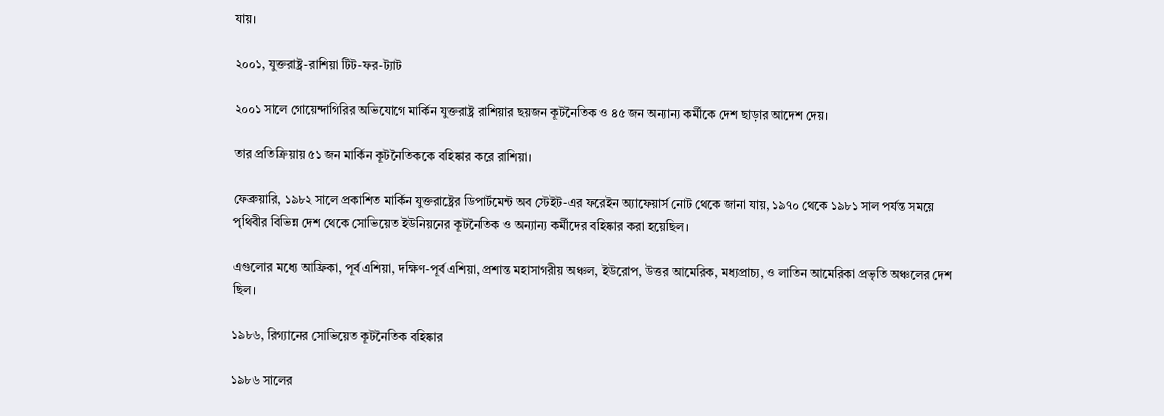যায়।

২০০১, যুক্তরাষ্ট্র-রাশিয়া টিট-ফর-ট্যাট

২০০১ সালে গোয়েন্দাগিরির অভিযোগে মার্কিন যুক্তরাষ্ট্র রাশিয়ার ছয়জন কূটনৈতিক ও ৪৫ জন অন্যান্য কর্মীকে দেশ ছাড়ার আদেশ দেয়।

তার প্রতিক্রিয়ায় ৫১ জন মার্কিন কূটনৈতিককে বহিষ্কার করে রাশিয়া।

ফেব্রুয়ারি, ১৯৮২ সালে প্রকাশিত মার্কিন যুক্তরাষ্ট্রের ডিপার্টমেন্ট অব স্টেইট-এর ফরেইন অ্যাফেয়ার্স নোট থেকে জানা যায়, ১৯৭০ থেকে ১৯৮১ সাল পর্যন্ত সময়ে পৃথিবীর বিভিন্ন দেশ থেকে সোভিয়েত ইউনিয়নের কূটনৈতিক ও অন্যান্য কর্মীদের বহিষ্কার করা হয়েছিল।

এগুলোর মধ্যে আফ্রিকা, পূর্ব এশিয়া, দক্ষিণ-পূর্ব এশিয়া, প্রশান্ত মহাসাগরীয় অঞ্চল, ইউরোপ, উত্তর আমেরিক, মধ্যপ্রাচ্য, ও লাতিন আমেরিকা প্রভৃতি অঞ্চলের দেশ ছিল।

১৯৮৬, রিগ্যানের সোভিয়েত কূটনৈতিক বহিষ্কার

১৯৮৬ সালের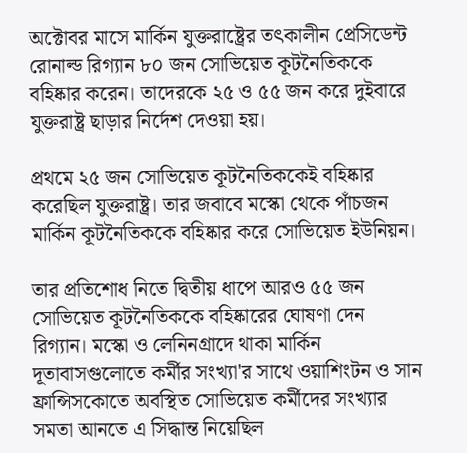অক্টোবর মাসে মার্কিন যুক্তরাষ্ট্রের তৎকালীন প্রেসিডেন্ট রোনাল্ড রিগ্যান ৮০ জন সোভিয়েত কূটনৈতিককে বহিষ্কার করেন। তাদেরকে ২৫ ও ৫৫ জন করে দুইবারে যুক্তরাষ্ট্র ছাড়ার নির্দেশ দেওয়া হয়।

প্রথমে ২৫ জন সোভিয়েত কূটনৈতিককেই বহিষ্কার করেছিল যুক্তরাষ্ট্র। তার জবাবে মস্কো থেকে পাঁচজন মার্কিন কূটনৈতিককে বহিষ্কার করে সোভিয়েত ইউনিয়ন।

তার প্রতিশোধ নিতে দ্বিতীয় ধাপে আরও ৫৫ জন সোভিয়েত কূটনৈতিককে বহিষ্কারের ঘোষণা দেন রিগ্যান। মস্কো ও লেনিনগ্রাদে থাকা মার্কিন দূতাবাসগুলোতে কর্মীর সংখ্যা'র সাথে ওয়াশিংটন ও সান ফ্রান্সিসকোতে অবস্থিত সোভিয়েত কর্মীদের সংখ্যার সমতা আনতে এ সিদ্ধান্ত নিয়েছিল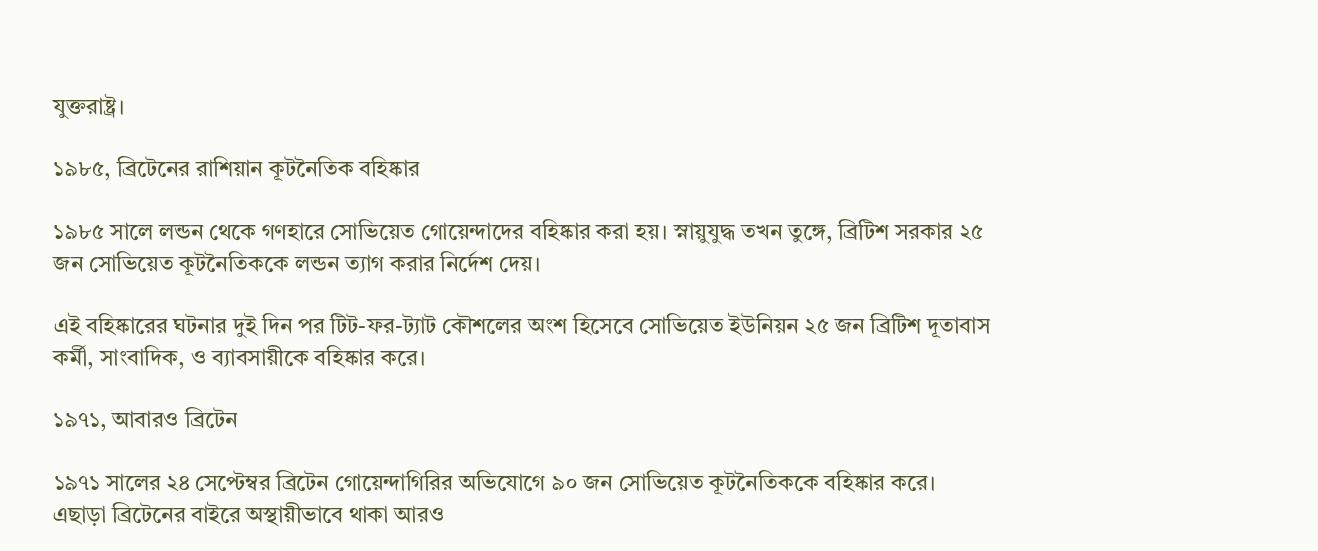যুক্তরাষ্ট্র।

১৯৮৫, ব্রিটেনের রাশিয়ান কূটনৈতিক বহিষ্কার

১৯৮৫ সালে লন্ডন থেকে গণহারে সোভিয়েত গোয়েন্দাদের বহিষ্কার করা হয়। স্নায়ুযুদ্ধ তখন তুঙ্গে, ব্রিটিশ সরকার ২৫ জন সোভিয়েত কূটনৈতিককে লন্ডন ত্যাগ করার নির্দেশ দেয়।

এই বহিষ্কারের ঘটনার দুই দিন পর টিট-ফর-ট্যাট কৌশলের অংশ হিসেবে সোভিয়েত ইউনিয়ন ২৫ জন ব্রিটিশ দূতাবাস কর্মী, সাংবাদিক, ও ব্যাবসায়ীকে বহিষ্কার করে।

১৯৭১, আবারও ব্রিটেন

১৯৭১ সালের ২৪ সেপ্টেম্বর ব্রিটেন গোয়েন্দাগিরির অভিযোগে ৯০ জন সোভিয়েত কূটনৈতিককে বহিষ্কার করে। এছাড়া ব্রিটেনের বাইরে অস্থায়ীভাবে থাকা আরও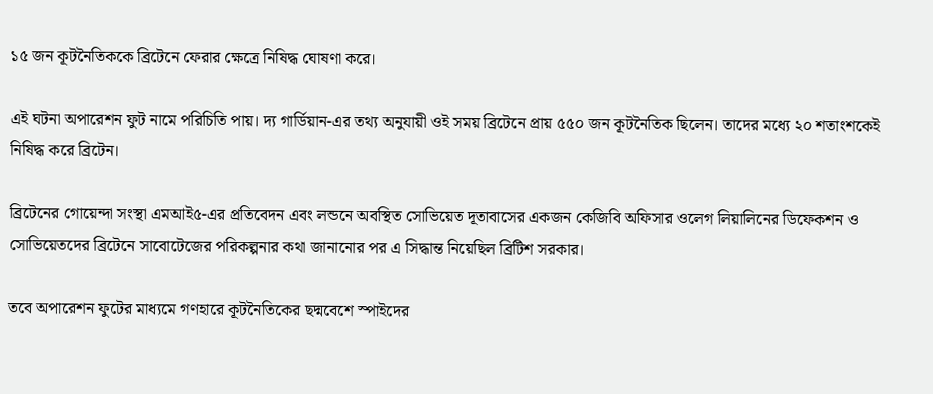১৫ জন কূটনৈতিককে ব্রিটেনে ফেরার ক্ষেত্রে নিষিদ্ধ ঘোষণা করে।

এই ঘটনা অপারেশন ফুট নামে পরিচিতি পায়। দ্য গার্ডিয়ান-এর তথ্য অনুযায়ী ওই সময় ব্রিটেনে প্রায় ৫৫০ জন কূটনৈতিক ছিলেন। তাদের মধ্যে ২০ শতাংশকেই নিষিদ্ধ করে ব্রিটেন।

ব্রিটেনের গোয়েন্দা সংস্থা এমআই৫-এর প্রতিবেদন এবং লন্ডনে অবস্থিত সোভিয়েত দূতাবাসের একজন কেজিবি অফিসার ওলেগ লিয়ালিনের ডিফেকশন ও সোভিয়েতদের ব্রিটেনে সাবোটেজের পরিকল্পনার কথা জানানোর পর এ সিদ্ধান্ত নিয়েছিল ব্রিটিশ সরকার।

তবে অপারেশন ফুটের মাধ্যমে গণহারে কূটনৈতিকের ছদ্মবেশে স্পাইদের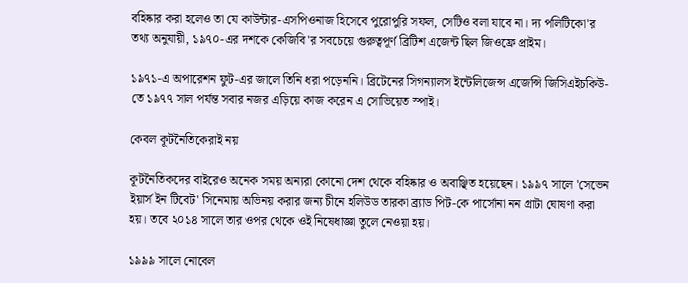বহিষ্কার করা হলেও তা যে কাউন্টার-এসপিওনাজ হিসেবে পুরোপুরি সফল, সেটিও বলা যাবে না। দ্য পলিটিকো'র তথ্য অনুযায়ী, ১৯৭০-এর দশকে কেজিবি'র সবচেয়ে গুরুত্বপূর্ণ ব্রিটিশ এজেন্ট ছিল জিওফ্রে প্রাইম।

১৯৭১-এ অপারেশন ফুট-এর জালে তিনি ধরা পড়েননি। ব্রিটেনের সিগন্যালস ইন্টেলিজেন্স এজেন্সি জিসিএইচকিউ-তে ১৯৭৭ সাল পর্যন্ত সবার নজর এড়িয়ে কাজ করেন এ সোভিয়েত স্পাই।

কেবল কূটনৈতিকেরাই নয়

কূটনৈতিকদের বাইরেও অনেক সময় অন্যরা কোনো দেশ থেকে বহিষ্কার ও অবাঞ্ছিত হয়েছেন। ১৯৯৭ সালে 'সেভেন ইয়ার্স ইন টিবেট' সিনেমায় অভিনয় করার জন্য চীনে হলিউড তারকা ব্র্যাড পিট-কে পার্সোনা নন গ্রাটা ঘোষণা করা হয়। তবে ২০১৪ সালে তার ওপর থেকে ওই নিষেধাজ্ঞা তুলে নেওয়া হয়।

১৯৯৯ সালে নোবেল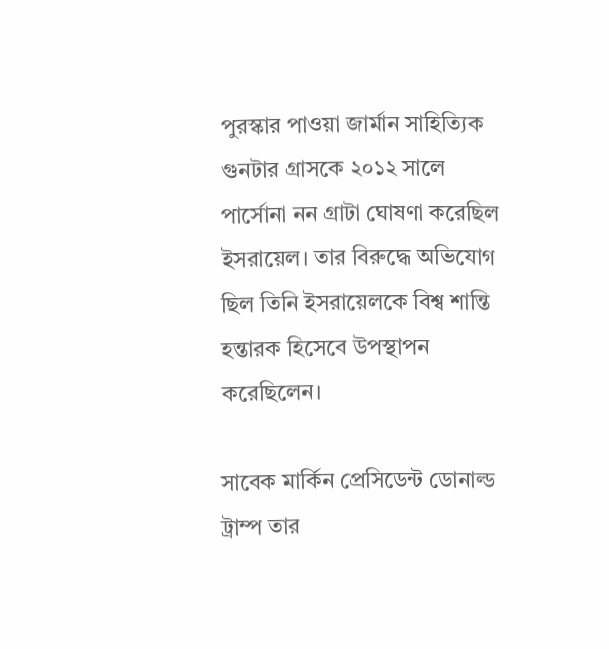পুরস্কার পাওয়া জার্মান সাহিত্যিক গুনটার গ্রাসকে ২০১২ সালে পার্সোনা নন গ্রাটা ঘোষণা করেছিল ইসরায়েল। তার বিরুদ্ধে অভিযোগ ছিল তিনি ইসরায়েলকে বিশ্ব শান্তি হন্তারক হিসেবে উপস্থাপন করেছিলেন।

সাবেক মার্কিন প্রেসিডেন্ট ডোনাল্ড ট্রাম্প তার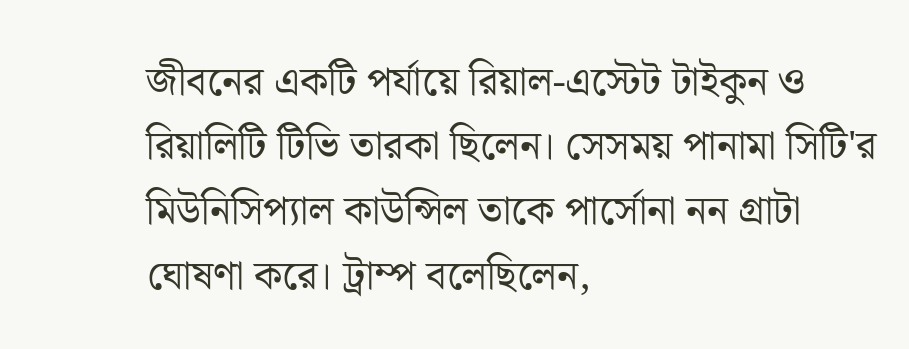জীবনের একটি পর্যায়ে রিয়াল-এস্টেট টাইকুন ও রিয়ালিটি টিভি তারকা ছিলেন। সেসময় পানামা সিটি'র মিউনিসিপ্যাল কাউন্সিল তাকে পার্সোনা নন গ্রাটা ঘোষণা করে। ট্রাম্প বলেছিলেন,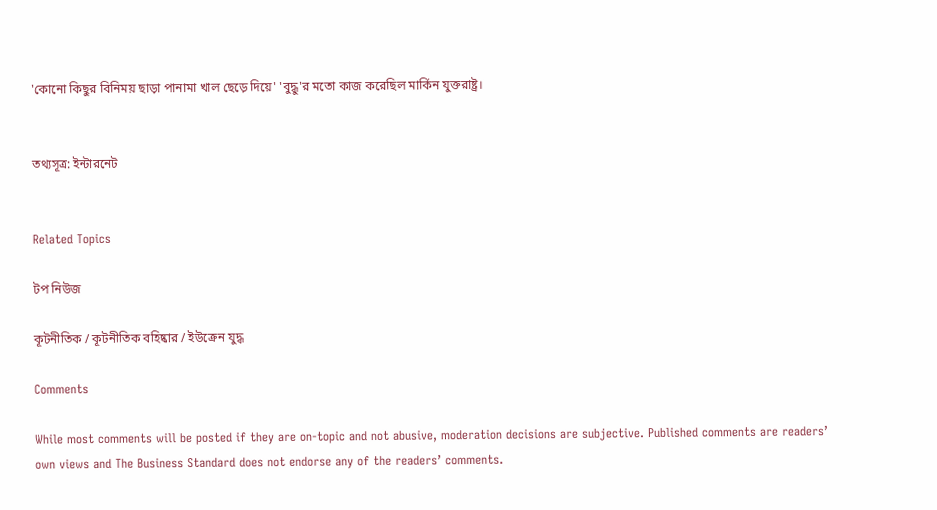'কোনো কিছুর বিনিময় ছাড়া পানামা খাল ছেড়ে দিয়ে' 'বুদ্ধু'র মতো কাজ করেছিল মার্কিন যুক্তরাষ্ট্র।


তথ্যসূত্র: ইন্টারনেট


Related Topics

টপ নিউজ

কূটনীতিক / কূটনীতিক বহিষ্কার / ইউক্রেন যুদ্ধ

Comments

While most comments will be posted if they are on-topic and not abusive, moderation decisions are subjective. Published comments are readers’ own views and The Business Standard does not endorse any of the readers’ comments.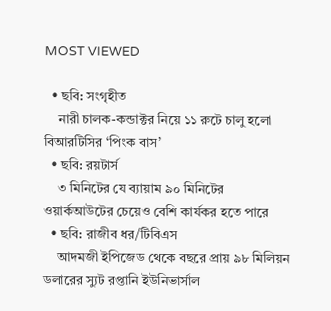MOST VIEWED

  • ছবি: সংগৃহীত
    নারী চালক-কন্ডাক্টর নিয়ে ১১ রুটে চালু হলো বিআরটিসির ‘পিংক বাস’
  • ছবি: রয়টার্স
    ৩ মিনিটের যে ব্যায়াম ৯০ মিনিটের ওয়ার্কআউটের চেয়েও বেশি কার্যকর হতে পারে
  • ছবি: রাজীব ধর/টিবিএস
    আদমজী ইপিজেড থেকে বছরে প্রায় ৯৮ মিলিয়ন ডলারের স্যুট রপ্তানি ইউনিভার্সাল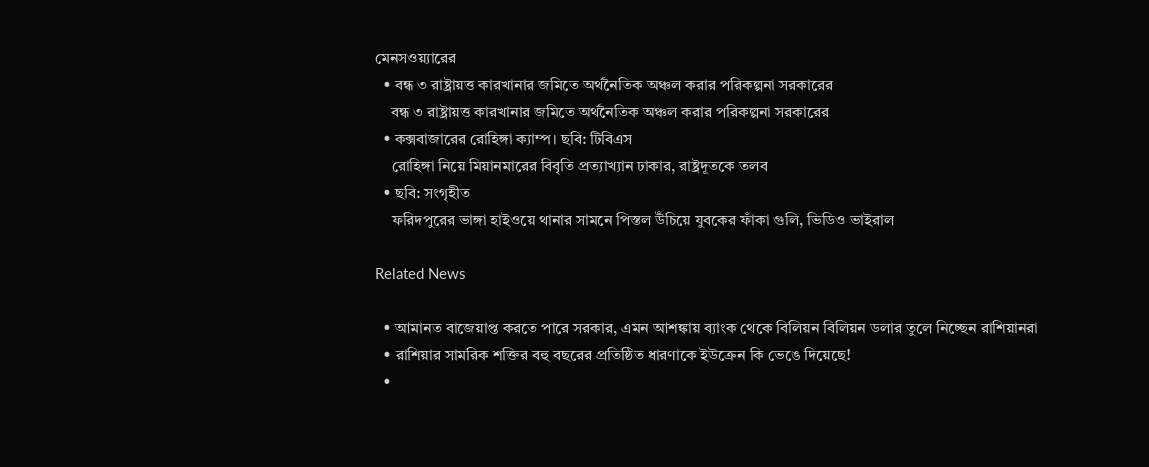মেনসওয়্যারের
  • বন্ধ ৩ রাষ্ট্রায়ত্ত কারখানার জমিতে অর্থনৈতিক অঞ্চল করার পরিকল্পনা সরকারের
    বন্ধ ৩ রাষ্ট্রায়ত্ত কারখানার জমিতে অর্থনৈতিক অঞ্চল করার পরিকল্পনা সরকারের
  • কক্সবাজারের রোহিঙ্গা ক্যাম্প। ছবি: টিবিএস
    রোহিঙ্গা নিয়ে মিয়ানমারের বিবৃতি প্রত্যাখ্যান ঢাকার, রাষ্ট্রদূতকে তলব
  • ছবি: সংগৃহীত
    ফরিদপুরের ভাঙ্গা হাইওয়ে থানার সামনে পিস্তল উঁচিয়ে যুবকের ফাঁকা গুলি, ভিডিও ভাইরাল

Related News

  • আমানত বাজেয়াপ্ত করতে পারে সরকার, এমন আশঙ্কায় ব্যাংক থেকে বিলিয়ন বিলিয়ন ডলার তুলে নিচ্ছেন রাশিয়ানরা
  • রাশিয়ার সামরিক শক্তির বহু বছরের প্রতিষ্ঠিত ধারণাকে ইউক্রেন কি ভেঙে দিয়েছে!
  •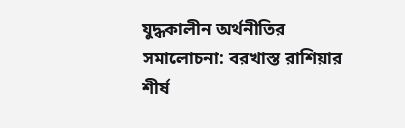যুদ্ধকালীন অর্থনীতির সমালোচনা: বরখাস্ত রাশিয়ার শীর্ষ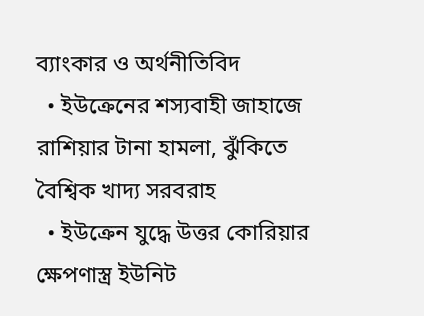ব্যাংকার ও অর্থনীতিবিদ
  • ইউক্রেনের শস্যবাহী জাহাজে রাশিয়ার টানা হামলা, ঝুঁকিতে বৈশ্বিক খাদ্য সরবরাহ
  • ইউক্রেন যুদ্ধে উত্তর কোরিয়ার ক্ষেপণাস্ত্র ইউনিট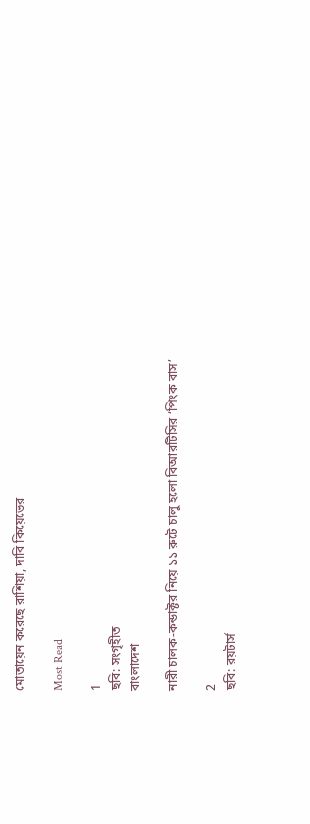মোতায়েন করেছে রাশিয়া, দাবি কিয়েভের

Most Read

1
ছবি: সংগৃহীত
বাংলাদেশ

নারী চালক-কন্ডাক্টর নিয়ে ১১ রুটে চালু হলো বিআরটিসির ‘পিংক বাস’

2
ছবি: রয়টার্স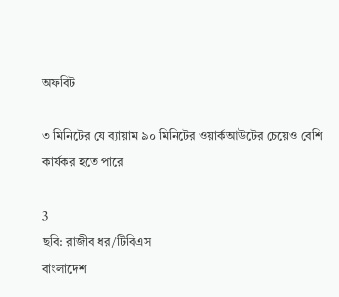অফবিট

৩ মিনিটের যে ব্যায়াম ৯০ মিনিটের ওয়ার্কআউটের চেয়েও বেশি কার্যকর হতে পারে

3
ছবি: রাজীব ধর/টিবিএস
বাংলাদেশ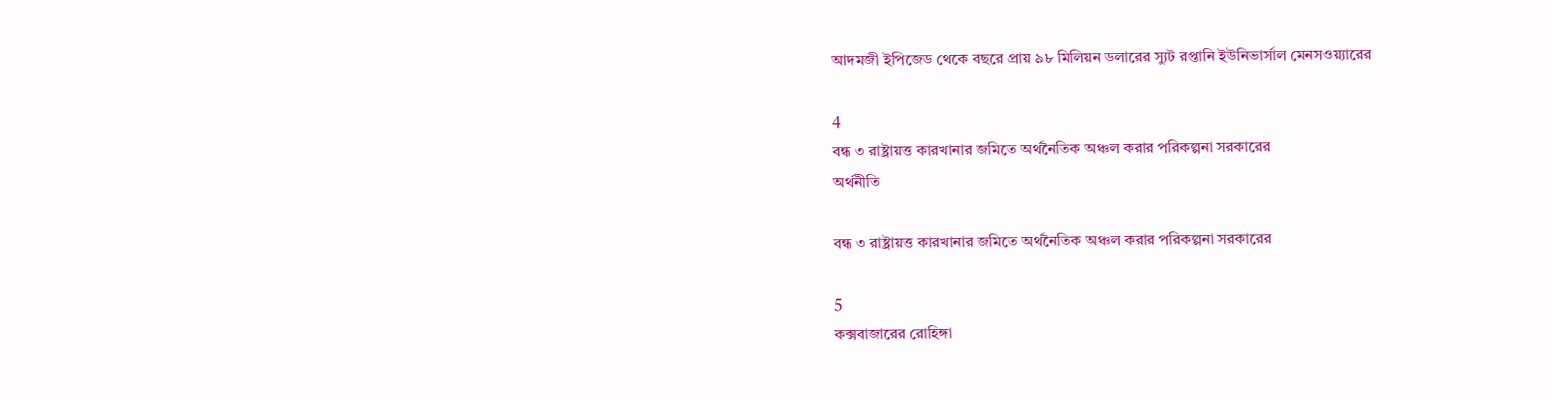আদমজী ইপিজেড থেকে বছরে প্রায় ৯৮ মিলিয়ন ডলারের স্যুট রপ্তানি ইউনিভার্সাল মেনসওয়্যারের

4
বন্ধ ৩ রাষ্ট্রায়ত্ত কারখানার জমিতে অর্থনৈতিক অঞ্চল করার পরিকল্পনা সরকারের
অর্থনীতি

বন্ধ ৩ রাষ্ট্রায়ত্ত কারখানার জমিতে অর্থনৈতিক অঞ্চল করার পরিকল্পনা সরকারের

5
কক্সবাজারের রোহিঙ্গা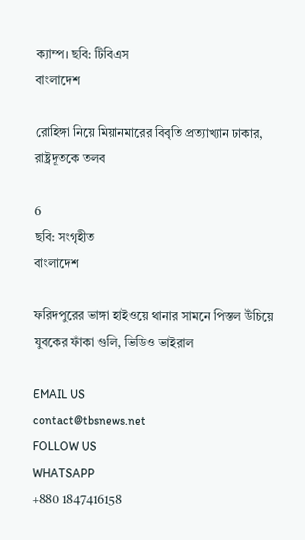ক্যাম্প। ছবি: টিবিএস
বাংলাদেশ

রোহিঙ্গা নিয়ে মিয়ানমারের বিবৃতি প্রত্যাখ্যান ঢাকার, রাষ্ট্রদূতকে তলব

6
ছবি: সংগৃহীত
বাংলাদেশ

ফরিদপুরের ভাঙ্গা হাইওয়ে থানার সামনে পিস্তল উঁচিয়ে যুবকের ফাঁকা গুলি, ভিডিও ভাইরাল

EMAIL US
contact@tbsnews.net
FOLLOW US
WHATSAPP
+880 1847416158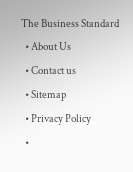The Business Standard
  • About Us
  • Contact us
  • Sitemap
  • Privacy Policy
  •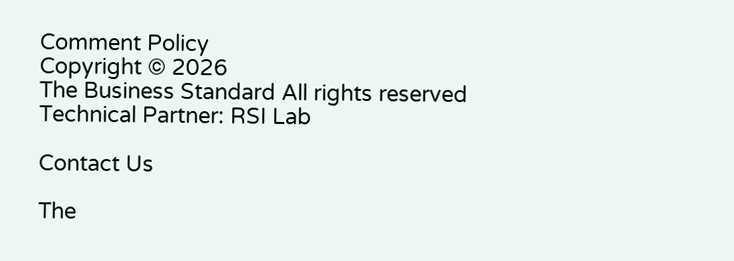Comment Policy
Copyright © 2026
The Business Standard All rights reserved
Technical Partner: RSI Lab

Contact Us

The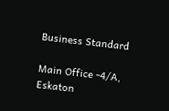Business Standard

Main Office -4/A, Eskaton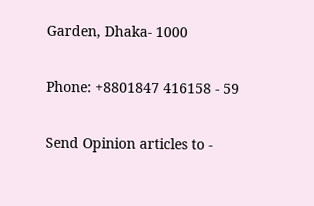Garden, Dhaka- 1000

Phone: +8801847 416158 - 59

Send Opinion articles to -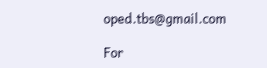oped.tbs@gmail.com

For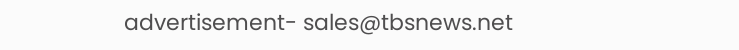advertisement- sales@tbsnews.net